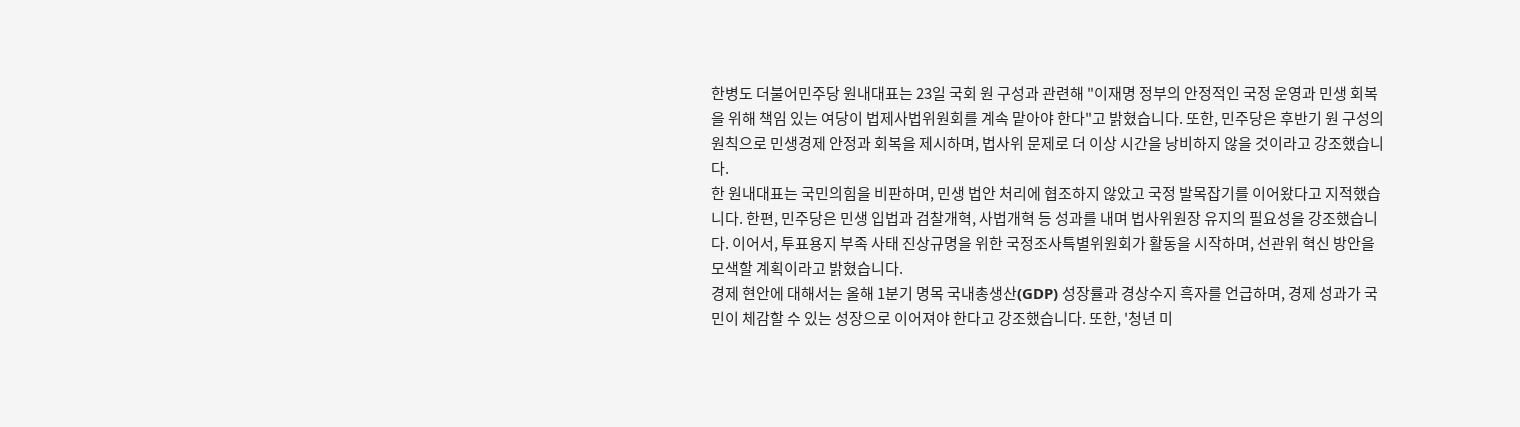한병도 더불어민주당 원내대표는 23일 국회 원 구성과 관련해 "이재명 정부의 안정적인 국정 운영과 민생 회복을 위해 책임 있는 여당이 법제사법위원회를 계속 맡아야 한다"고 밝혔습니다. 또한, 민주당은 후반기 원 구성의 원칙으로 민생경제 안정과 회복을 제시하며, 법사위 문제로 더 이상 시간을 낭비하지 않을 것이라고 강조했습니다.
한 원내대표는 국민의힘을 비판하며, 민생 법안 처리에 협조하지 않았고 국정 발목잡기를 이어왔다고 지적했습니다. 한편, 민주당은 민생 입법과 검찰개혁, 사법개혁 등 성과를 내며 법사위원장 유지의 필요성을 강조했습니다. 이어서, 투표용지 부족 사태 진상규명을 위한 국정조사특별위원회가 활동을 시작하며, 선관위 혁신 방안을 모색할 계획이라고 밝혔습니다.
경제 현안에 대해서는 올해 1분기 명목 국내총생산(GDP) 성장률과 경상수지 흑자를 언급하며, 경제 성과가 국민이 체감할 수 있는 성장으로 이어져야 한다고 강조했습니다. 또한, '청년 미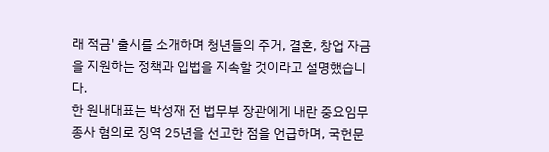래 적금' 출시를 소개하며 청년들의 주거, 결혼, 창업 자금을 지원하는 정책과 입법을 지속할 것이라고 설명했습니다.
한 원내대표는 박성재 전 법무부 장관에게 내란 중요임무 종사 혐의로 징역 25년을 선고한 점을 언급하며, 국헌문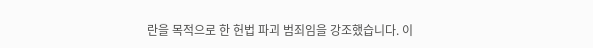란을 목적으로 한 헌법 파괴 범죄임을 강조했습니다. 이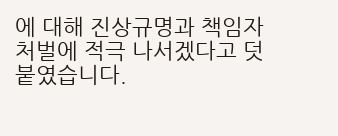에 대해 진상규명과 책임자 처벌에 적극 나서겠다고 덧붙였습니다.